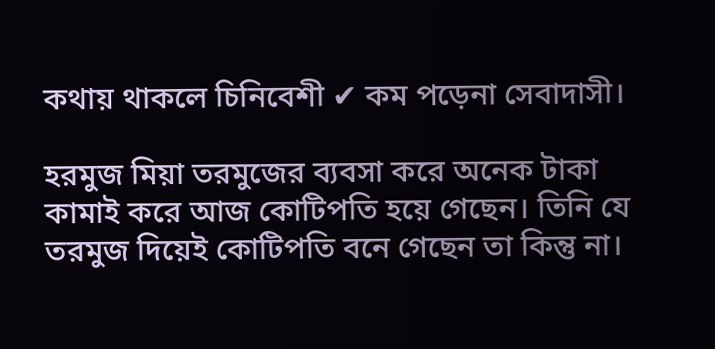কথায় থাকলে চিনিবেশী ✔ কম পড়েনা সেবাদাসী।

হরমুজ মিয়া তরমুজের ব্যবসা করে অনেক টাকা কামাই করে আজ কোটিপতি হয়ে গেছেন। তিনি যে তরমুজ দিয়েই কোটিপতি বনে গেছেন তা কিন্তু না।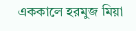এককালে হরমুজ মিয়া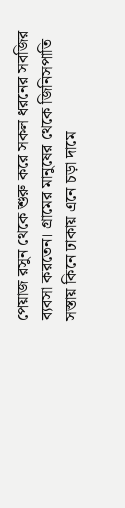পেয়াজ রসুন থেকে শুরু করে সকল ধরনের সবজির ব্যবসা করতেন। গ্রামের মানুষের থেকে জিনিসপাতি সস্তায় কিনে ঢাকায় এনে চড়া দামে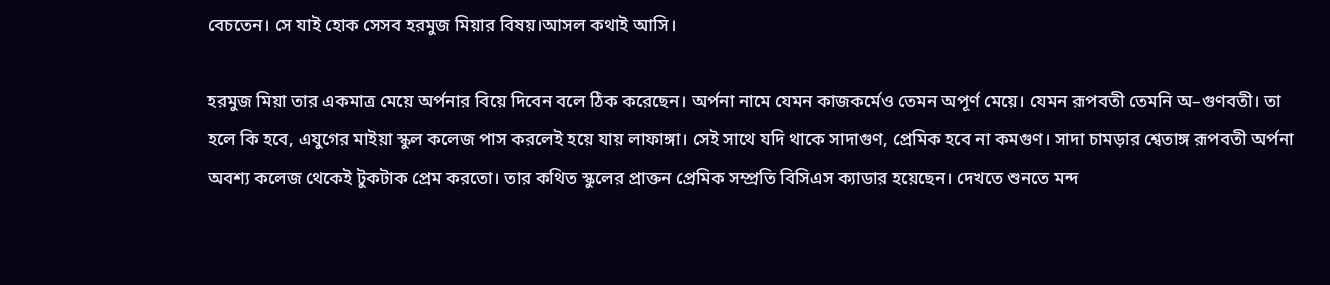বেচতেন। সে যাই হোক সেসব হরমুজ মিয়ার বিষয়।আসল কথাই আসি।

হরমুজ মিয়া তার একমাত্র মেয়ে অর্পনার বিয়ে দিবেন বলে ঠিক করেছেন। অর্পনা নামে যেমন কাজকর্মেও তেমন অপূর্ণ মেয়ে। যেমন রূপবতী তেমনি অ–গুণবতী। তা হলে কি হবে, এযুগের মাইয়া স্কুল কলেজ পাস করলেই হয়ে যায় লাফাঙ্গা। সেই সাথে যদি থাকে সাদাগুণ, প্রেমিক হবে না কমগুণ। সাদা চামড়ার শ্বেতাঙ্গ রূপবতী অর্পনা অবশ্য কলেজ থেকেই টুকটাক প্রেম করতো। তার কথিত স্কুলের প্রাক্তন প্রেমিক সম্প্রতি বিসিএস ক্যাডার হয়েছেন। দেখতে শুনতে মন্দ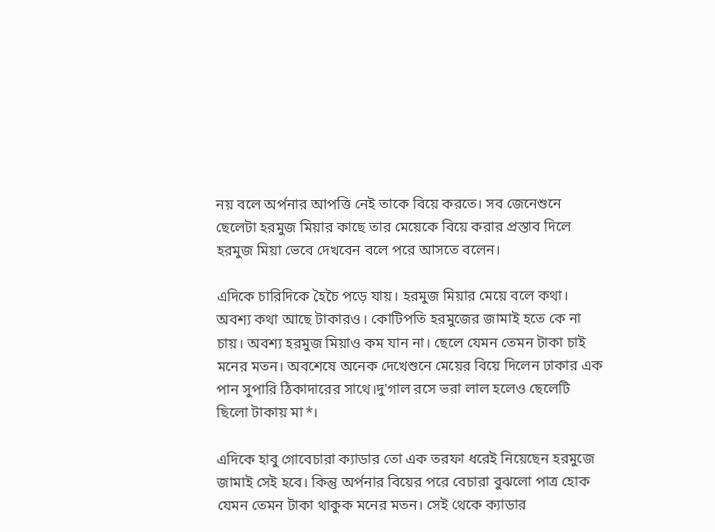নয় বলে অর্পনার আপত্তি নেই তাকে বিয়ে করতে। সব জেনেশুনে ছেলেটা হরমুজ মিয়ার কাছে তার মেয়েকে বিয়ে করার প্রস্তাব দিলে হরমুজ মিয়া ভেবে দেখবেন বলে পরে আসতে বলেন।

এদিকে চারিদিকে হৈচৈ পড়ে যায়। হরমুজ মিয়ার মেয়ে বলে কথা। অবশ্য কথা আছে টাকারও। কোটিপতি হরমুজের জামাই হতে কে না চায়। অবশ্য হরমুজ মিয়াও কম যান না। ছেলে যেমন তেমন টাকা চাই মনের মতন। অবশেষে অনেক দেখেশুনে মেয়ের বিয়ে দিলেন ঢাকার এক পান সুপারি ঠিকাদারের সাথে।দু'গাল রসে ভরা লাল হলেও ছেলেটি ছিলো টাকায় মা*।

এদিকে হাবু গোবেচারা ক্যাডার তো এক তরফা ধরেই নিয়েছেন হরমুজে জামাই সেই হবে। কিন্তু অর্পনার বিয়ের পরে বেচারা বুঝলো পাত্র হোক যেমন তেমন টাকা থাকুক মনের মতন। সেই থেকে ক্যাডার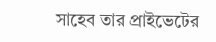সাহেব তার প্রাইভেটের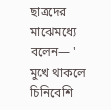ছাত্রদের মাঝেমধ্যে বলেন— ' মুখে থাকলে চিনিবেশি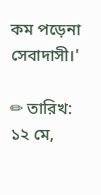কম পড়েনা সেবাদাসী।'

✏ তারিখ: ১২ মে,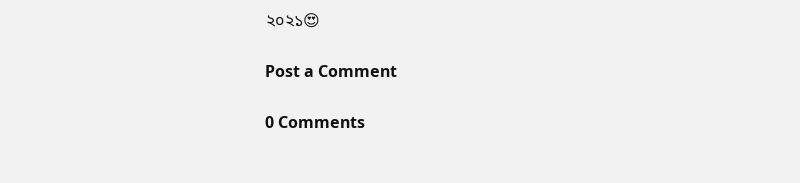২০২১😍

Post a Comment

0 Comments